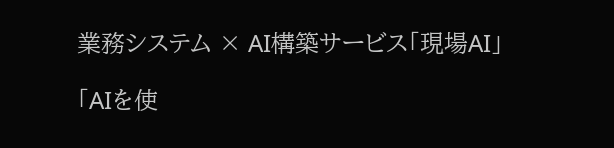業務システム × AI構築サービス「現場AI」

「AIを使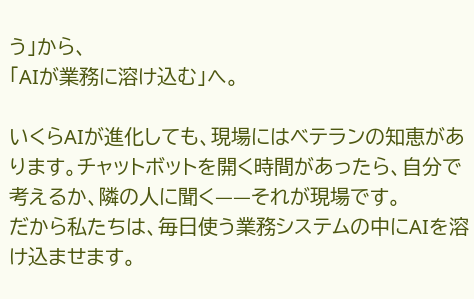う」から、
「AIが業務に溶け込む」へ。

いくらAIが進化しても、現場にはベテランの知恵があります。チャットボットを開く時間があったら、自分で考えるか、隣の人に聞く——それが現場です。
だから私たちは、毎日使う業務システムの中にAIを溶け込ませます。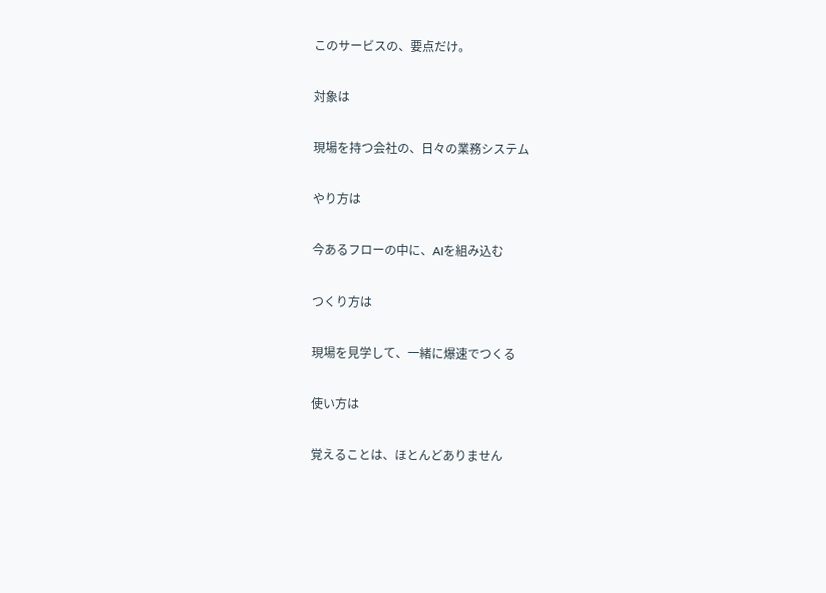このサービスの、要点だけ。

対象は

現場を持つ会社の、日々の業務システム

やり方は

今あるフローの中に、AIを組み込む

つくり方は

現場を見学して、一緒に爆速でつくる

使い方は

覚えることは、ほとんどありません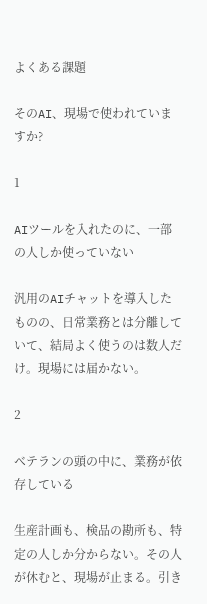よくある課題

そのAI、現場で使われていますか?

1

AIツールを入れたのに、一部の人しか使っていない

汎用のAIチャットを導入したものの、日常業務とは分離していて、結局よく使うのは数人だけ。現場には届かない。

2

ベテランの頭の中に、業務が依存している

生産計画も、検品の勘所も、特定の人しか分からない。その人が休むと、現場が止まる。引き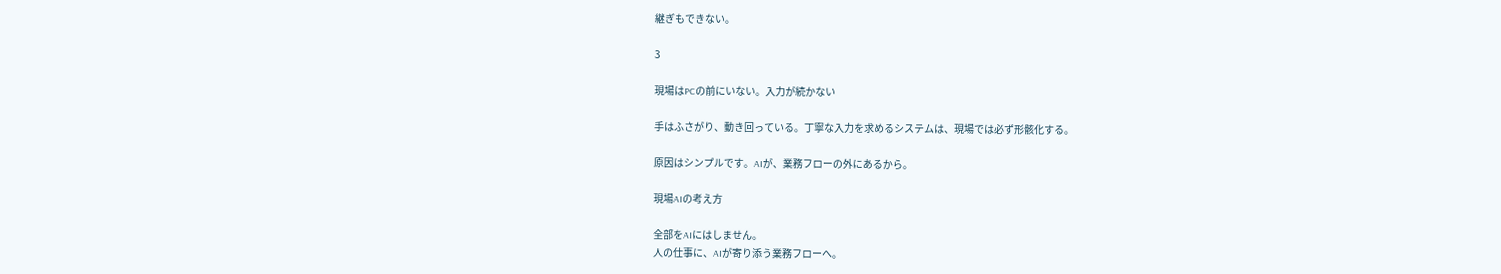継ぎもできない。

3

現場はPCの前にいない。入力が続かない

手はふさがり、動き回っている。丁寧な入力を求めるシステムは、現場では必ず形骸化する。

原因はシンプルです。AIが、業務フローの外にあるから。

現場AIの考え方

全部をAIにはしません。
人の仕事に、AIが寄り添う業務フローへ。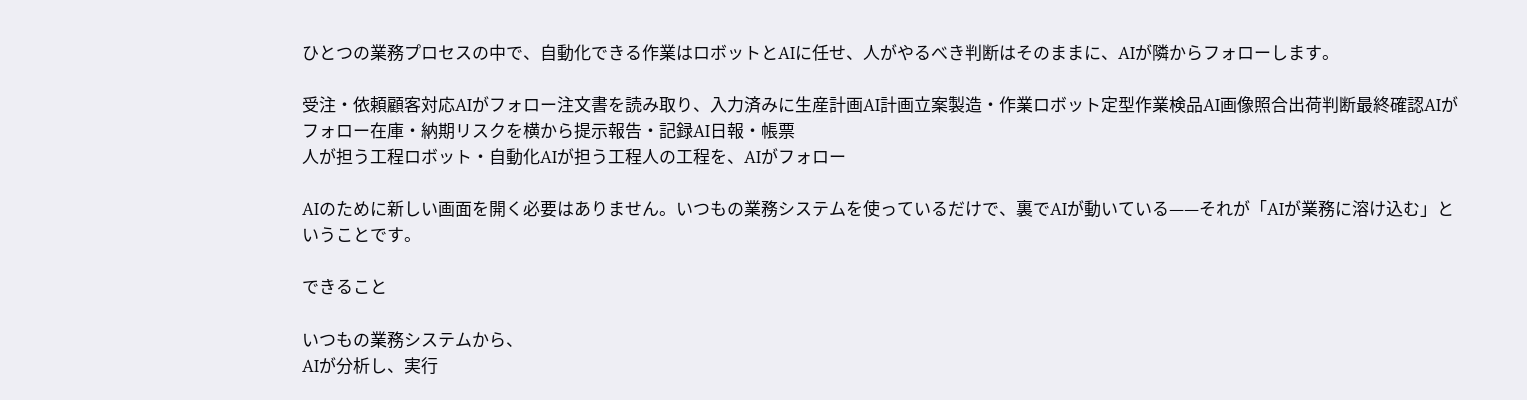ひとつの業務プロセスの中で、自動化できる作業はロボットとAIに任せ、人がやるべき判断はそのままに、AIが隣からフォローします。

受注・依頼顧客対応AIがフォロー注文書を読み取り、入力済みに生産計画AI計画立案製造・作業ロボット定型作業検品AI画像照合出荷判断最終確認AIがフォロー在庫・納期リスクを横から提示報告・記録AI日報・帳票
人が担う工程ロボット・自動化AIが担う工程人の工程を、AIがフォロー

AIのために新しい画面を開く必要はありません。いつもの業務システムを使っているだけで、裏でAIが動いている——それが「AIが業務に溶け込む」ということです。

できること

いつもの業務システムから、
AIが分析し、実行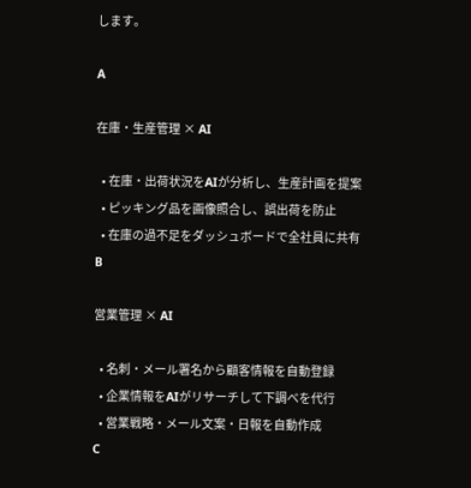します。

A

在庫・生産管理 × AI

  • 在庫・出荷状況をAIが分析し、生産計画を提案
  • ピッキング品を画像照合し、誤出荷を防止
  • 在庫の過不足をダッシュボードで全社員に共有
B

営業管理 × AI

  • 名刺・メール署名から顧客情報を自動登録
  • 企業情報をAIがリサーチして下調べを代行
  • 営業戦略・メール文案・日報を自動作成
C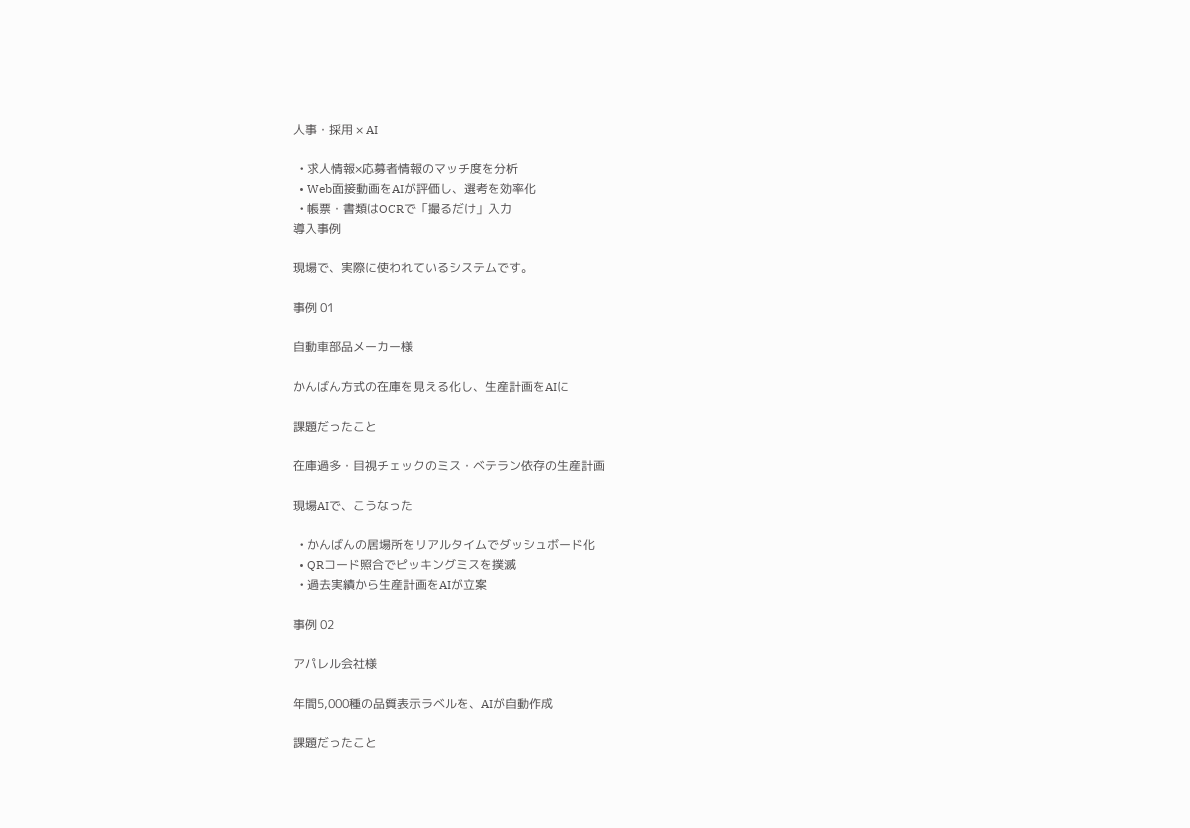人事・採用 × AI

  • 求人情報×応募者情報のマッチ度を分析
  • Web面接動画をAIが評価し、選考を効率化
  • 帳票・書類はOCRで「撮るだけ」入力
導入事例

現場で、実際に使われているシステムです。

事例 01

自動車部品メーカー様

かんばん方式の在庫を見える化し、生産計画をAIに

課題だったこと

在庫過多・目視チェックのミス・ベテラン依存の生産計画

現場AIで、こうなった

  • かんばんの居場所をリアルタイムでダッシュボード化
  • QRコード照合でピッキングミスを撲滅
  • 過去実績から生産計画をAIが立案

事例 02

アパレル会社様

年間5,000種の品質表示ラベルを、AIが自動作成

課題だったこと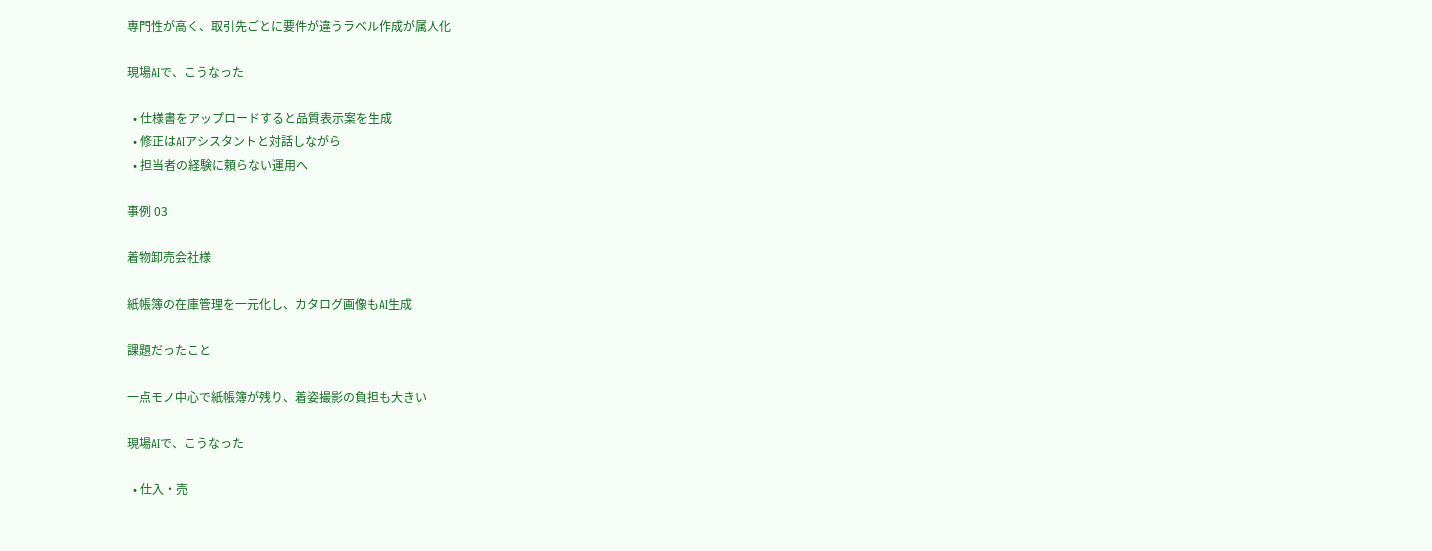専門性が高く、取引先ごとに要件が違うラベル作成が属人化

現場AIで、こうなった

  • 仕様書をアップロードすると品質表示案を生成
  • 修正はAIアシスタントと対話しながら
  • 担当者の経験に頼らない運用へ

事例 03

着物卸売会社様

紙帳簿の在庫管理を一元化し、カタログ画像もAI生成

課題だったこと

一点モノ中心で紙帳簿が残り、着姿撮影の負担も大きい

現場AIで、こうなった

  • 仕入・売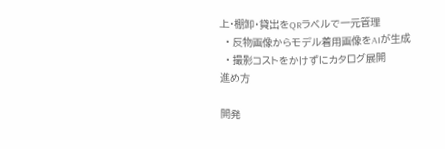上・棚卸・貸出をQRラベルで一元管理
  • 反物画像からモデル着用画像をAIが生成
  • 撮影コストをかけずにカタログ展開
進め方

開発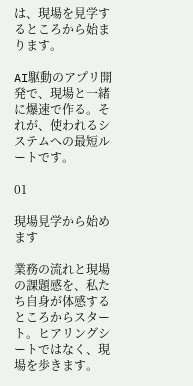は、現場を見学するところから始まります。

AI駆動のアプリ開発で、現場と一緒に爆速で作る。それが、使われるシステムへの最短ルートです。

01

現場見学から始めます

業務の流れと現場の課題感を、私たち自身が体感するところからスタート。ヒアリングシートではなく、現場を歩きます。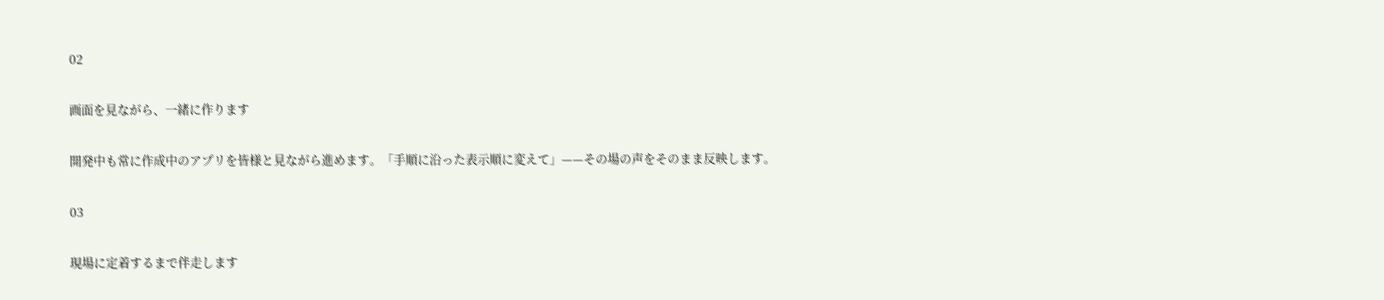02

画面を見ながら、一緒に作ります

開発中も常に作成中のアプリを皆様と見ながら進めます。「手順に沿った表示順に変えて」——その場の声をそのまま反映します。

03

現場に定着するまで伴走します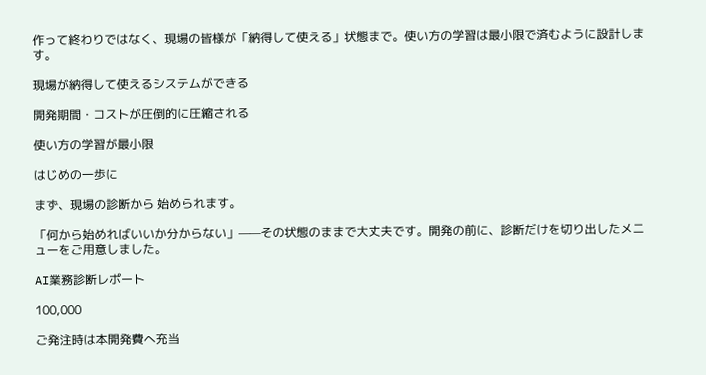作って終わりではなく、現場の皆様が「納得して使える」状態まで。使い方の学習は最小限で済むように設計します。

現場が納得して使えるシステムができる

開発期間・コストが圧倒的に圧縮される

使い方の学習が最小限

はじめの一歩に

まず、現場の診断から 始められます。

「何から始めればいいか分からない」——その状態のままで大丈夫です。開発の前に、診断だけを切り出したメニューをご用意しました。

AI業務診断レポート

100,000

ご発注時は本開発費へ充当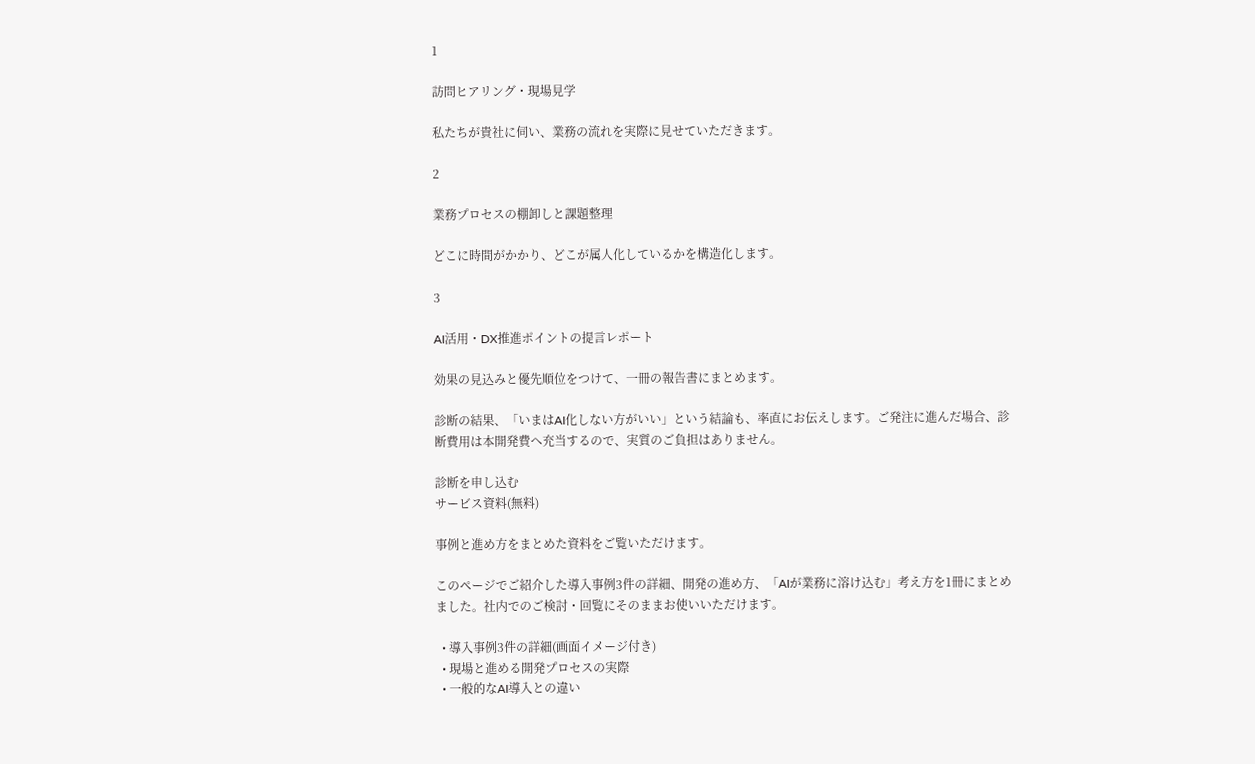1

訪問ヒアリング・現場見学

私たちが貴社に伺い、業務の流れを実際に見せていただきます。

2

業務プロセスの棚卸しと課題整理

どこに時間がかかり、どこが属人化しているかを構造化します。

3

AI活用・DX推進ポイントの提言レポート

効果の見込みと優先順位をつけて、一冊の報告書にまとめます。

診断の結果、「いまはAI化しない方がいい」という結論も、率直にお伝えします。ご発注に進んだ場合、診断費用は本開発費へ充当するので、実質のご負担はありません。

診断を申し込む
サービス資料(無料)

事例と進め方をまとめた資料をご覧いただけます。

このページでご紹介した導入事例3件の詳細、開発の進め方、「AIが業務に溶け込む」考え方を1冊にまとめました。社内でのご検討・回覧にそのままお使いいただけます。

  • 導入事例3件の詳細(画面イメージ付き)
  • 現場と進める開発プロセスの実際
  • 一般的なAI導入との違い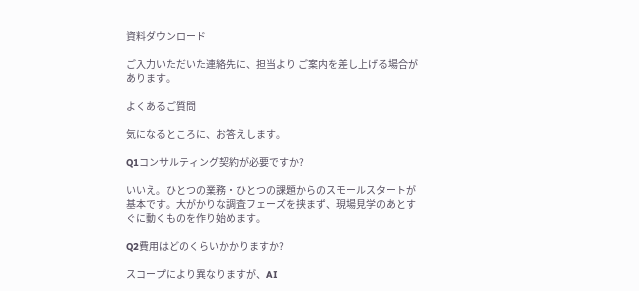資料ダウンロード

ご入力いただいた連絡先に、担当より ご案内を差し上げる場合があります。

よくあるご質問

気になるところに、お答えします。

Q1コンサルティング契約が必要ですか?

いいえ。ひとつの業務・ひとつの課題からのスモールスタートが基本です。大がかりな調査フェーズを挟まず、現場見学のあとすぐに動くものを作り始めます。

Q2費用はどのくらいかかりますか?

スコープにより異なりますが、AI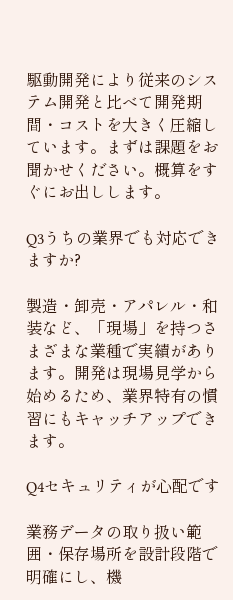駆動開発により従来のシステム開発と比べて開発期間・コストを大きく圧縮しています。まずは課題をお聞かせください。概算をすぐにお出しします。

Q3うちの業界でも対応できますか?

製造・卸売・アパレル・和装など、「現場」を持つさまざまな業種で実績があります。開発は現場見学から始めるため、業界特有の慣習にもキャッチアップできます。

Q4セキュリティが心配です

業務データの取り扱い範囲・保存場所を設計段階で明確にし、機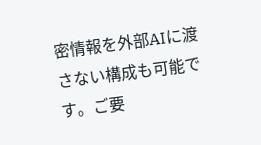密情報を外部AIに渡さない構成も可能です。ご要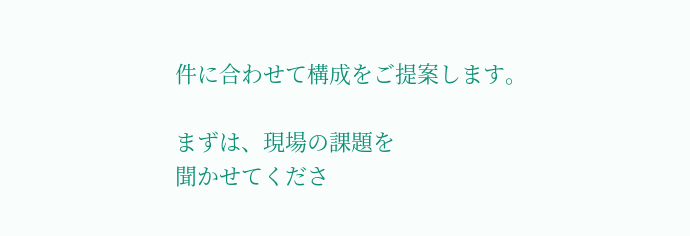件に合わせて構成をご提案します。

まずは、現場の課題を
聞かせてくださ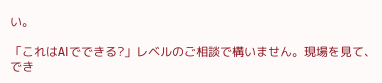い。

「これはAIでできる?」レベルのご相談で構いません。現場を見て、でき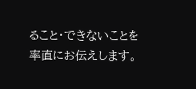ること・できないことを率直にお伝えします。